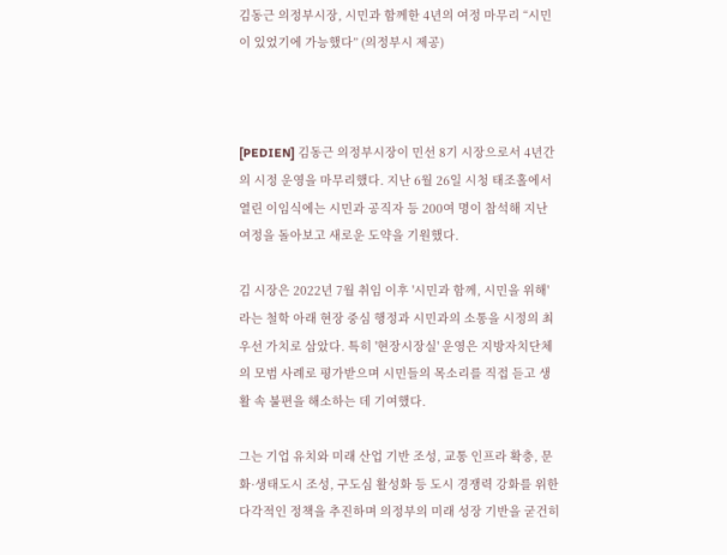김동근 의정부시장, 시민과 함께한 4년의 여정 마무리 “시민이 있었기에 가능했다” (의정부시 제공)



[PEDIEN] 김동근 의정부시장이 민선 8기 시장으로서 4년간의 시정 운영을 마무리했다. 지난 6월 26일 시청 태조홀에서 열린 이임식에는 시민과 공직자 등 200여 명이 참석해 지난 여정을 돌아보고 새로운 도약을 기원했다.

김 시장은 2022년 7월 취임 이후 '시민과 함께, 시민을 위해'라는 철학 아래 현장 중심 행정과 시민과의 소통을 시정의 최우선 가치로 삼았다. 특히 '현장시장실' 운영은 지방자치단체의 모범 사례로 평가받으며 시민들의 목소리를 직접 듣고 생활 속 불편을 해소하는 데 기여했다.

그는 기업 유치와 미래 산업 기반 조성, 교통 인프라 확충, 문화·생태도시 조성, 구도심 활성화 등 도시 경쟁력 강화를 위한 다각적인 정책을 추진하며 의정부의 미래 성장 기반을 굳건히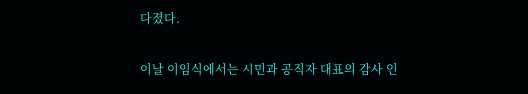다졌다.

이날 이임식에서는 시민과 공직자 대표의 감사 인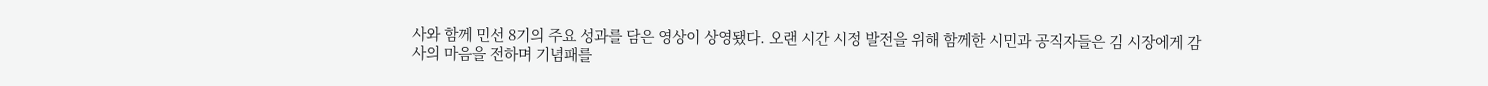사와 함께 민선 8기의 주요 성과를 담은 영상이 상영됐다. 오랜 시간 시정 발전을 위해 함께한 시민과 공직자들은 김 시장에게 감사의 마음을 전하며 기념패를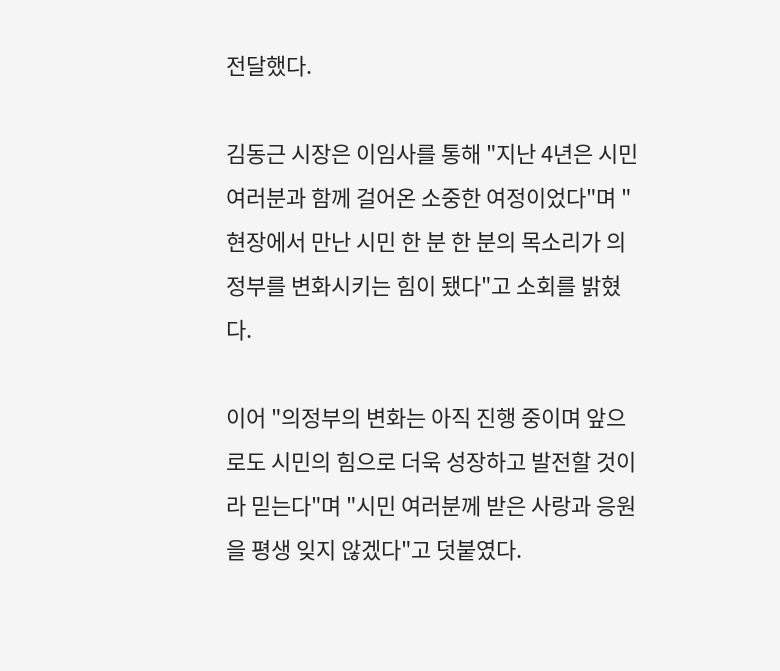전달했다.

김동근 시장은 이임사를 통해 "지난 4년은 시민 여러분과 함께 걸어온 소중한 여정이었다"며 "현장에서 만난 시민 한 분 한 분의 목소리가 의정부를 변화시키는 힘이 됐다"고 소회를 밝혔다.

이어 "의정부의 변화는 아직 진행 중이며 앞으로도 시민의 힘으로 더욱 성장하고 발전할 것이라 믿는다"며 "시민 여러분께 받은 사랑과 응원을 평생 잊지 않겠다"고 덧붙였다.